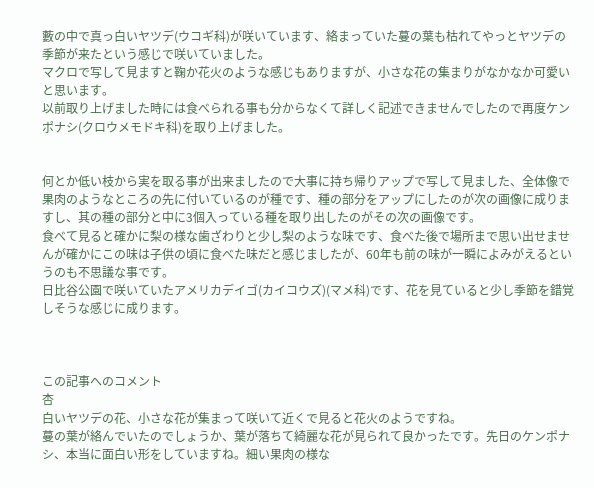藪の中で真っ白いヤツデ(ウコギ科)が咲いています、絡まっていた蔓の葉も枯れてやっとヤツデの季節が来たという感じで咲いていました。
マクロで写して見ますと鞠か花火のような感じもありますが、小さな花の集まりがなかなか可愛いと思います。
以前取り上げました時には食べられる事も分からなくて詳しく記述できませんでしたので再度ケンポナシ(クロウメモドキ科)を取り上げました。


何とか低い枝から実を取る事が出来ましたので大事に持ち帰りアップで写して見ました、全体像で果肉のようなところの先に付いているのが種です、種の部分をアップにしたのが次の画像に成りますし、其の種の部分と中に3個入っている種を取り出したのがその次の画像です。
食べて見ると確かに梨の様な歯ざわりと少し梨のような味です、食べた後で場所まで思い出せませんが確かにこの味は子供の頃に食べた味だと感じましたが、60年も前の味が一瞬によみがえるというのも不思議な事です。
日比谷公園で咲いていたアメリカデイゴ(カイコウズ)(マメ科)です、花を見ていると少し季節を錯覚しそうな感じに成ります。



この記事へのコメント
杏
白いヤツデの花、小さな花が集まって咲いて近くで見ると花火のようですね。
蔓の葉が絡んでいたのでしょうか、葉が落ちて綺麗な花が見られて良かったです。先日のケンポナシ、本当に面白い形をしていますね。細い果肉の様な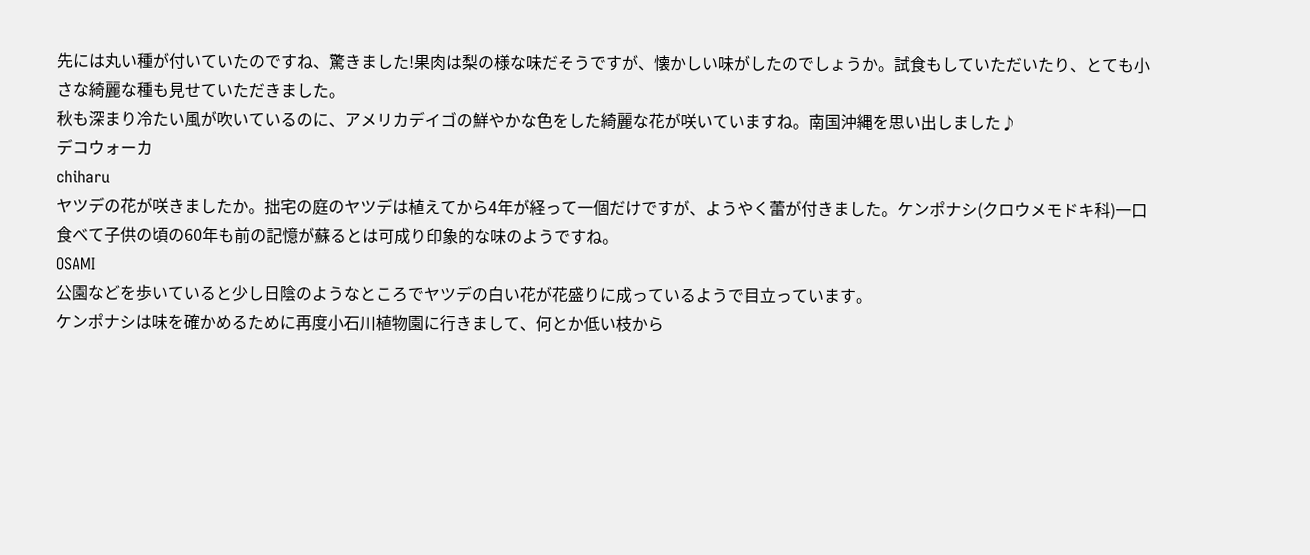先には丸い種が付いていたのですね、驚きました!果肉は梨の様な味だそうですが、懐かしい味がしたのでしょうか。試食もしていただいたり、とても小さな綺麗な種も見せていただきました。
秋も深まり冷たい風が吹いているのに、アメリカデイゴの鮮やかな色をした綺麗な花が咲いていますね。南国沖縄を思い出しました♪
デコウォーカ
chiharu
ヤツデの花が咲きましたか。拙宅の庭のヤツデは植えてから4年が経って一個だけですが、ようやく蕾が付きました。ケンポナシ(クロウメモドキ科)一口食べて子供の頃の60年も前の記憶が蘇るとは可成り印象的な味のようですね。
OSAMI
公園などを歩いていると少し日陰のようなところでヤツデの白い花が花盛りに成っているようで目立っています。
ケンポナシは味を確かめるために再度小石川植物園に行きまして、何とか低い枝から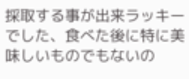採取する事が出来ラッキーでした、食べた後に特に美味しいものでもないの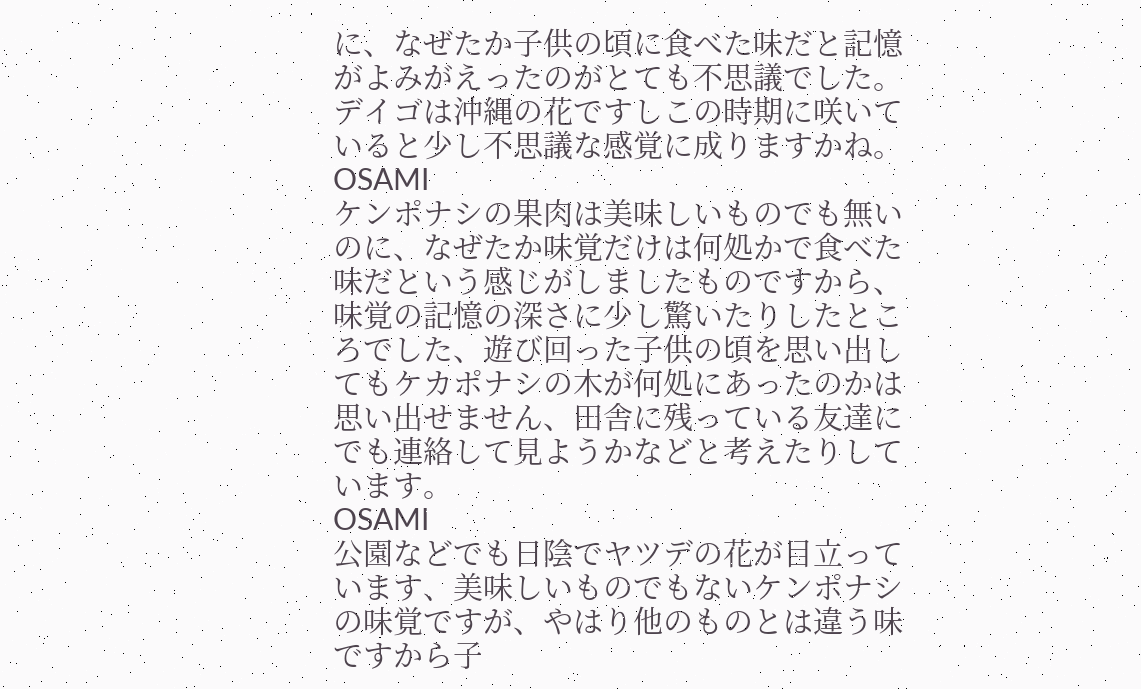に、なぜたか子供の頃に食べた味だと記憶がよみがえったのがとても不思議でした。
デイゴは沖縄の花ですしこの時期に咲いていると少し不思議な感覚に成りますかね。
OSAMI
ケンポナシの果肉は美味しいものでも無いのに、なぜたか味覚だけは何処かで食べた味だという感じがしましたものですから、味覚の記憶の深さに少し驚いたりしたところでした、遊び回った子供の頃を思い出してもケカポナシの木が何処にあったのかは思い出せません、田舎に残っている友達にでも連絡して見ようかなどと考えたりしています。
OSAMI
公園などでも日陰でヤツデの花が目立っています、美味しいものでもないケンポナシの味覚ですが、やはり他のものとは違う味ですから子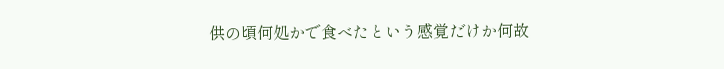供の頃何処かで食べたという感覚だけか何故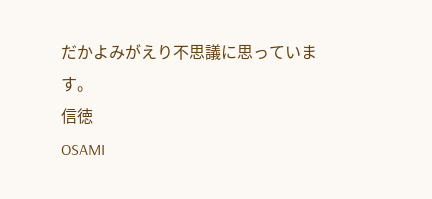だかよみがえり不思議に思っています。
信徳
OSAMI